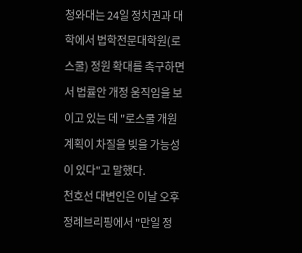청와대는 24일 정치권과 대학에서 법학전문대학원(로스쿨) 정원 확대를 촉구하면서 법률안 개정 움직임을 보이고 있는 데 "로스쿨 개원 계획이 차질을 빚을 가능성이 있다"고 말했다.
천호선 대변인은 이날 오후 정례브리핑에서 "만일 정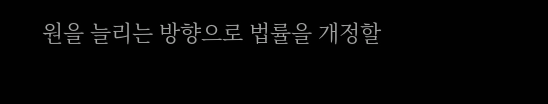원을 늘리는 방향으로 법률을 개정할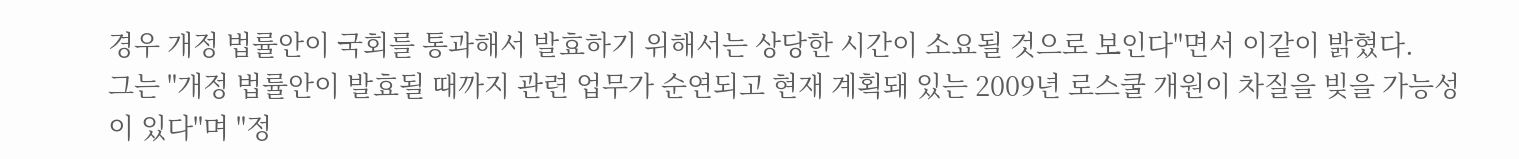경우 개정 법률안이 국회를 통과해서 발효하기 위해서는 상당한 시간이 소요될 것으로 보인다"면서 이같이 밝혔다.
그는 "개정 법률안이 발효될 때까지 관련 업무가 순연되고 현재 계획돼 있는 2009년 로스쿨 개원이 차질을 빚을 가능성이 있다"며 "정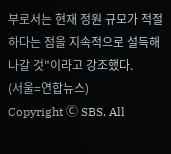부로서는 현재 정원 규모가 적절하다는 점을 지속적으로 설득해나갈 것"이라고 강조했다.
(서울=연합뉴스)
Copyright Ⓒ SBS. All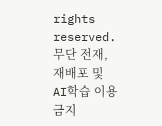rights reserved.무단 전재, 재배포 및 AI학습 이용 금지